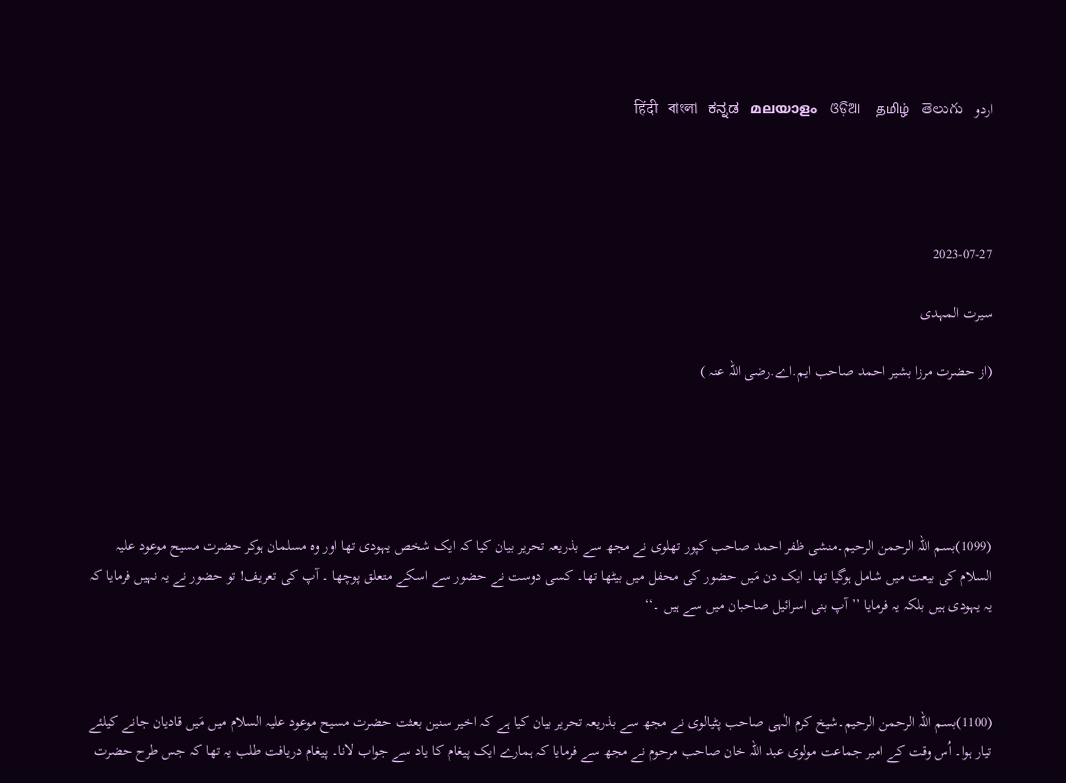اردو   हिंदी   বাংলা   ಕನ್ನಡ   മലയാളം   ଓଡ଼ିଆ   தமிழ்   తెలుగు




2023-07-27

سیرت المہدی

(از حضرت مرزا بشیر احمد صاحب ایم.اے.رضی اللہ عنہ )





(1099)بسم اللہ الرحمن الرحیم۔منشی ظفر احمد صاحب کپور تھلوی نے مجھ سے بذریعہ تحریر بیان کیا کہ ایک شخص یہودی تھا اور وہ مسلمان ہوکر حضرت مسیح موعود علیہ السلام کی بیعت میں شامل ہوگیا تھا۔ ایک دن مَیں حضور کی محفل میں بیٹھا تھا۔ کسی دوست نے حضور سے اسکے متعلق پوچھا ۔ آپ کی تعریف! تو حضور نے یہ نہیں فرمایا کہ یہ یہودی ہیں بلکہ یہ فرمایا ’’آپ بنی اسرائیل صاحبان میں سے ہیں ۔‘‘



(1100)بسم اللہ الرحمن الرحیم۔شیخ کرم الٰہی صاحب پٹیالوی نے مجھ سے بذریعہ تحریر بیان کیا ہے کہ اخیر سنین بعثت حضرت مسیح موعود علیہ السلام میں مَیں قادیان جانے کیلئے تیار ہوا۔ اُس وقت کے امیر جماعت مولوی عبد اللہ خان صاحب مرحوم نے مجھ سے فرمایا کہ ہمارے ایک پیغام کا یاد سے جواب لانا۔ پیغام دریافت طلب یہ تھا کہ جس طرح حضرت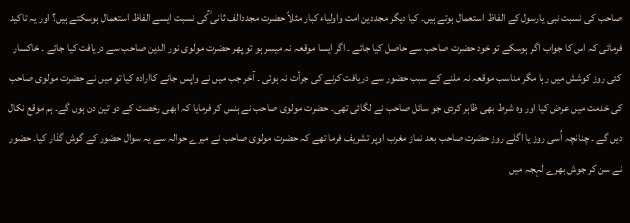صاحب کی نسبت نبی یارسول کے الفاظ استعمال ہوتے ہیں۔ کیا دیگر مجددین امت واولیاء کبار مثلاً حضرت مجددالف ثانی ؒکی نسبت ایسے الفاظ استعمال ہوسکتے ہیں؟ اور یہ تاکید فرمائی کہ اس کا جواب اگر ہوسکے تو خود حضرت صاحب سے حاصل کیا جائے ۔ اگر ایسا موقعہ نہ میسر ہو تو پھر حضرت مولوی نور الدین صاحب سے دریافت کیا جائے ۔ خاکسار کئی روز کوشش میں رہا مگر مناسب موقعہ نہ ملنے کے سبب حضور سے دریافت کرنے کی جرأت نہ ہوئی ۔ آخر جب میں نے واپس جانے کاارادہ کیا تو میں نے حضرت مولوی صاحب کی خدمت میں عرض کیا اور وہ شرط بھی ظاہر کردی جو سائل صاحب نے لگائی تھی۔ حضرت مولوی صاحب نے ہنس کر فرمایا کہ ابھی رخصت کے دو تین دن ہوں گے۔ ہم موقع نکال دیں گے ۔ چنانچہ اُسی روز یا اگلے روز حضرت صاحب بعد نماز مغرب اوپر تشریف فرما تھے کہ حضرت مولوی صاحب نے میرے حوالہ سے یہ سوال حضور کے گوش گذار کیا۔ حضور نے سن کر جوش بھرے لہجہ میں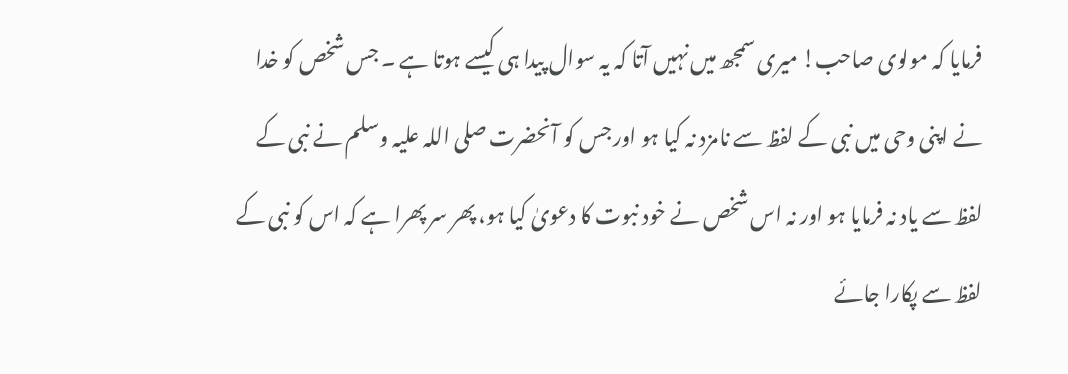فرمایا کہ مولوی صاحب! میری سمجھ میں نہیں آتا کہ یہ سوال پیدا ہی کیسے ہوتا ہے ۔ جس شخص کو خدا نے اپنی وحی میں نبی کے لفظ سے نامزد نہ کیا ہو اور جس کو آنحضرت صلی اللہ علیہ وسلم نے نبی کے لفظ سے یاد نہ فرمایا ہو اور نہ اس شخص نے خود نبوت کا دعویٰ کیا ہو، پھر سر پھرا ہے کہ اس کو نبی کے لفظ سے پکارا جائے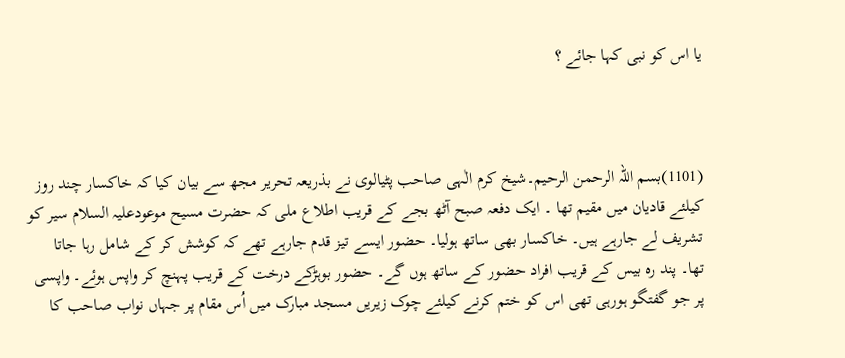یا اس کو نبی کہا جائے ؟



(1101)بسم اللہ الرحمن الرحیم۔شیخ کرم الٰہی صاحب پٹیالوی نے بذریعہ تحریر مجھ سے بیان کیا کہ خاکسار چند روز کیلئے قادیان میں مقیم تھا ۔ ایک دفعہ صبح آٹھ بجے کے قریب اطلاع ملی کہ حضرت مسیح موعودعلیہ السلام سیر کو تشریف لے جارہے ہیں۔ خاکسار بھی ساتھ ہولیا۔ حضور ایسے تیز قدم جارہے تھے کہ کوشش کر کے شامل رہا جاتا تھا۔ پند رہ بیس کے قریب افراد حضور کے ساتھ ہوں گے۔ حضور بوہڑکے درخت کے قریب پہنچ کر واپس ہوئے۔ واپسی پر جو گفتگو ہورہی تھی اس کو ختم کرنے کیلئے چوک زیریں مسجد مبارک میں اُس مقام پر جہاں نواب صاحب کا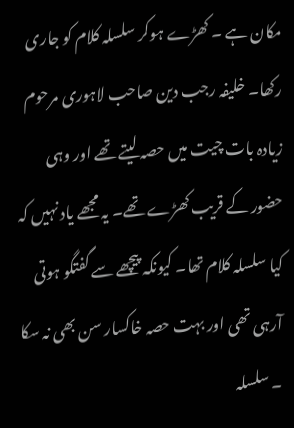مکان ہے ۔ کھڑے ہوکر سلسلہ کلام کو جاری رکھا۔ خلیفہ رجب دین صاحب لاہوری مرحوم زیادہ بات چیت میں حصہ لیتے تھے اور وہی حضور کے قریب کھڑے تھے۔ یہ مجھے یاد نہیں کہ کیا سلسلہ کلام تھا۔ کیونکہ پیچھے سے گفتگو ہوتی آرہی تھی اور بہت حصہ خاکسار سن بھی نہ سکا ۔ سلسلہ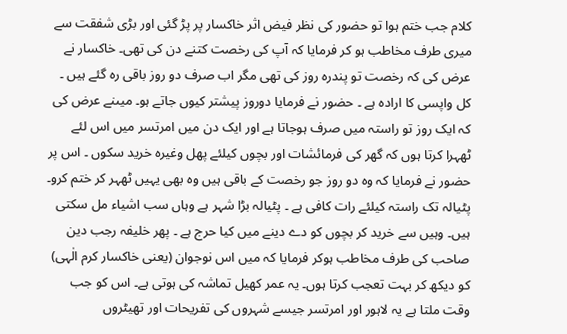کلام جب ختم ہوا تو حضور کی نظر فیض اثر خاکسار پر پڑ گئی اور بڑی شفقت سے میری طرف مخاطب ہو کر فرمایا کہ آپ کی رخصت کتنے دن کی تھی۔ خاکسار نے عرض کی کہ رخصت تو پندرہ روز کی تھی مگر اب صرف دو روز باقی رہ گئے ہیں ۔ کل واپسی کا ارادہ ہے ۔ حضور نے فرمایا دوروز پیشتر کیوں جاتے ہو۔ میںنے عرض کی کہ ایک روز تو راستہ میں صرف ہوجاتا ہے اور ایک دن میں امرتسر میں اس لئے ٹھہرا کرتا ہوں کہ گھر کی فرمائشات اور بچوں کیلئے پھل وغیرہ خرید سکوں ۔ اس پر حضور نے فرمایا کہ وہ دو روز جو رخصت کے باقی ہیں وہ بھی یہیں ٹھہر کر ختم کرو۔ پٹیالہ تک راستہ کیلئے رات کافی ہے ۔ پٹیالہ بڑا شہر ہے وہاں سب اشیاء مل سکتی ہیں۔ وہیں سے خرید کر بچوں کو دے دینے میں کیا حرج ہے ۔ پھر خلیفہ رجب دین صاحب کی طرف مخاطب ہوکر فرمایا کہ میں اس نوجوان (یعنی خاکسار کرم الٰہی) کو دیکھ کر بہت تعجب کرتا ہوں۔ یہ عمر کھیل تماشہ کی ہوتی ہے۔ اس کو جب وقت ملتا ہے یہ لاہور اور امرتسر جیسے شہروں کی تفریحات اور تھیٹروں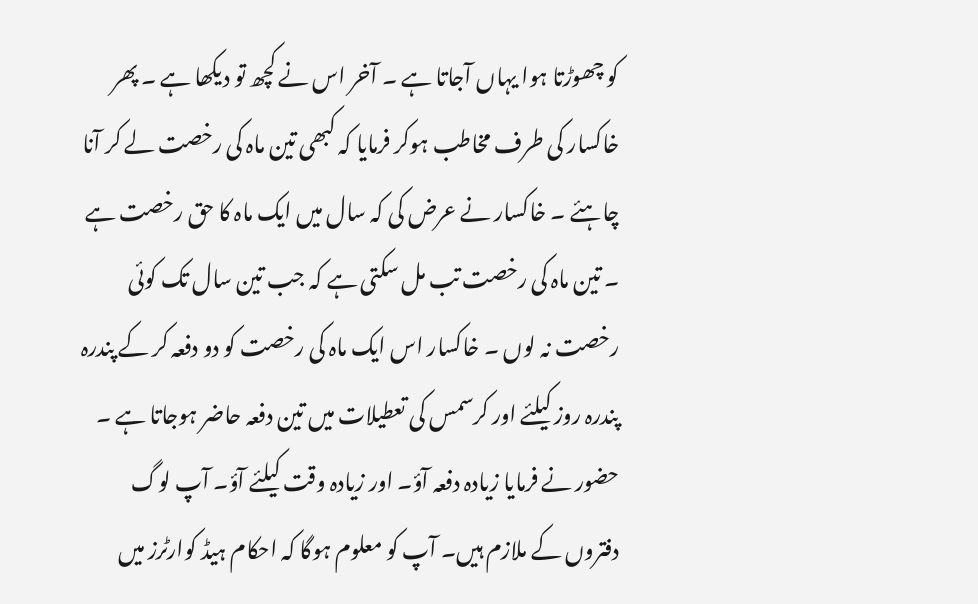کو چھوڑتا ہوا یہاں آجاتا ہے ۔ آخر اس نے کچھ تو دیکھا ہے ۔ پھر خاکسار کی طرف مخاطب ہوکر فرمایا کہ کبھی تین ماہ کی رخصت لے کر آنا چاہئے ۔ خاکسار نے عرض کی کہ سال میں ایک ماہ کا حق رخصت ہے ۔ تین ماہ کی رخصت تب مل سکتی ہے کہ جب تین سال تک کوئی رخصت نہ لوں ۔ خاکسار اس ایک ماہ کی رخصت کو دو دفعہ کر کے پندرہ پندرہ روز کیلئے اور کرسمس کی تعطیلات میں تین دفعہ حاضر ہوجاتا ہے ۔ حضور نے فرمایا زیادہ دفعہ آؤ۔ اور زیادہ وقت کیلئے آؤ۔ آپ لوگ دفتروں کے ملازم ہیں۔ آپ کو معلوم ہوگا کہ احکام ہیڈ کوارٹرز میں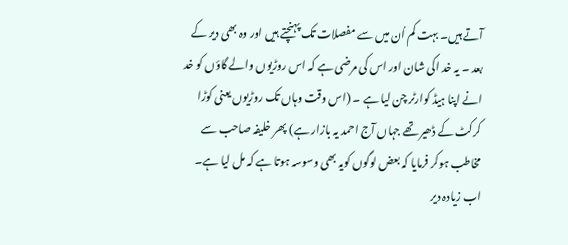آتے ہیں۔ بہت کم اُن میں سے مفصلات تک پہنچتے ہیں اور وہ بھی دیر کے بعد ۔ یہ خد اکی شان اور اس کی مرضی ہے کہ اس روڑیوں والے گاؤں کو خد انے اپنا ہیڈ کوارٹر چن لیا ہے ۔ (اس وقت وہاں تک روڑیوں یعنی کوڑا کرکٹ کے ڈھیر تھے جہاں آج احمد یہ بازار ہے) پھر خلیفہ صاحب سے مخاطب ہوکر فرمایا کہ بعض لوگوں کویہ بھی وسوسہ ہوتا ہے کہ مل لیا ہے۔ اب زیادہ دیر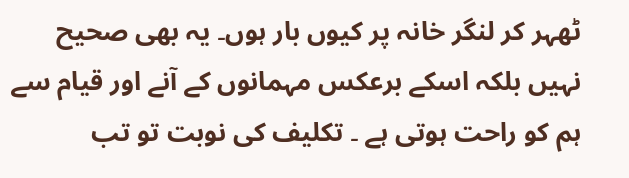ٹھہر کر لنگر خانہ پر کیوں بار ہوں۔ یہ بھی صحیح نہیں بلکہ اسکے برعکس مہمانوں کے آنے اور قیام سے ہم کو راحت ہوتی ہے ۔ تکلیف کی نوبت تو تب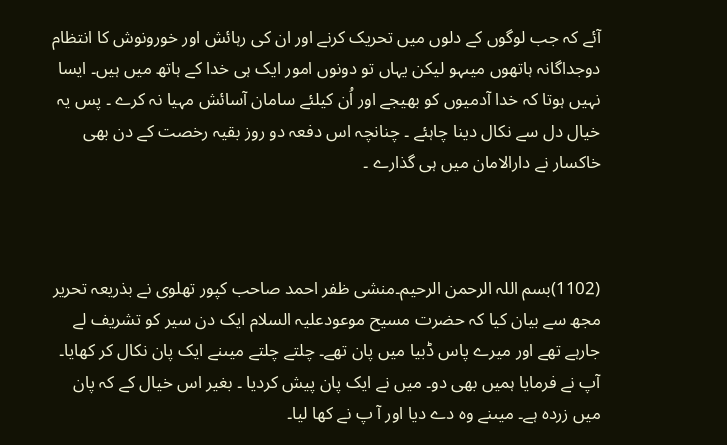آئے کہ جب لوگوں کے دلوں میں تحریک کرنے اور ان کی رہائش اور خورونوش کا انتظام دوجداگانہ ہاتھوں میںہو لیکن یہاں تو دونوں امور ایک ہی خدا کے ہاتھ میں ہیں۔ ایسا نہیں ہوتا کہ خدا آدمیوں کو بھیجے اور اُن کیلئے سامان آسائش مہیا نہ کرے ۔ پس یہ خیال دل سے نکال دینا چاہئے ۔ چنانچہ اس دفعہ دو روز بقیہ رخصت کے دن بھی خاکسار نے دارالامان میں ہی گذارے ۔



(1102)بسم اللہ الرحمن الرحیم۔منشی ظفر احمد صاحب کپور تھلوی نے بذریعہ تحریر مجھ سے بیان کیا کہ حضرت مسیح موعودعلیہ السلام ایک دن سیر کو تشریف لے جارہے تھے اور میرے پاس ڈبیا میں پان تھے۔ چلتے چلتے میںنے ایک پان نکال کر کھایا۔ آپ نے فرمایا ہمیں بھی دو۔ میں نے ایک پان پیش کردیا ۔ بغیر اس خیال کے کہ پان میں زردہ ہے۔ میںنے وہ دے دیا اور آ پ نے کھا لیا۔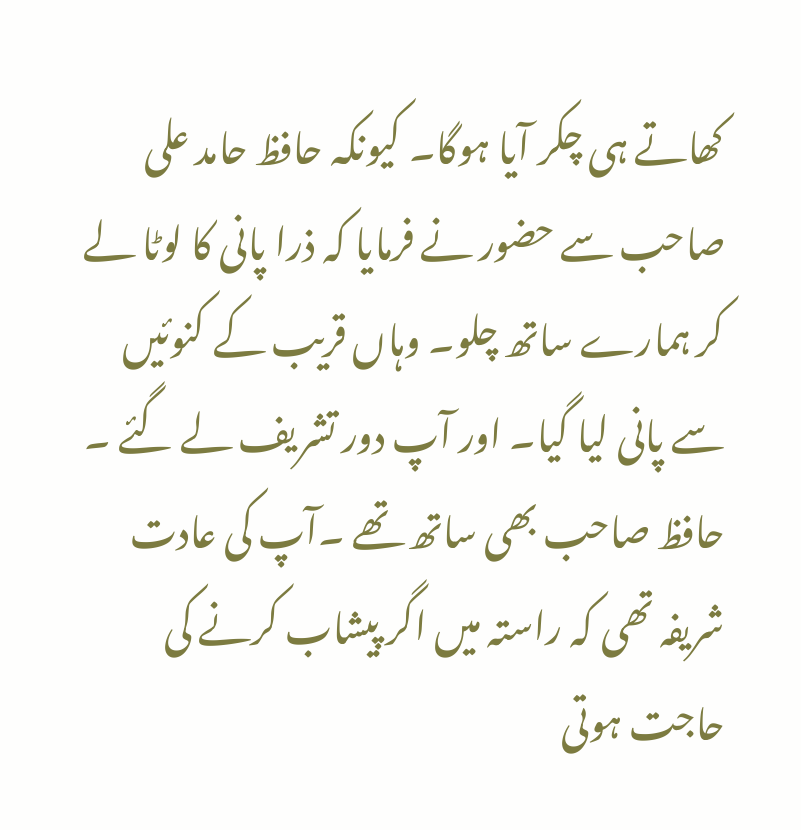کھاتے ہی چکر آیا ہوگا۔ کیونکہ حافظ حامد علی صاحب سے حضور نے فرمایا کہ ذرا پانی کا لوٹا لے کر ہمارے ساتھ چلو۔ وہاں قریب کے کنوئیں سے پانی لیا گیا۔ اور آپ دور تشریف لے گئے ۔ حافظ صاحب بھی ساتھ تھے ۔آپ کی عادت شریفہ تھی کہ راستہ میں اگر پیشاب کرنے کی حاجت ہوتی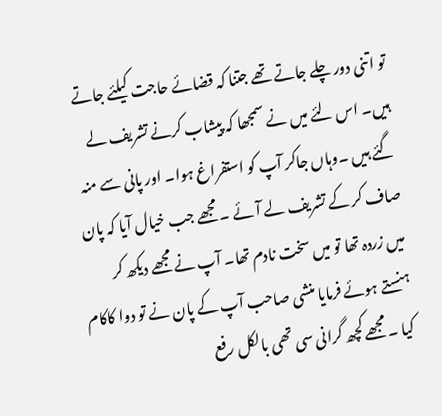تو اتنی دور چلے جاتے تھے جتنا کہ قضائے حاجت کیلئے جاتے ہیں۔ اس لئے میں نے سمجھا کہ پیشاب کرنے تشریف لے گئے ہیں ۔وہاں جاکر آپ کو استفراغ ہوا۔ اور پانی سے منہ صاف کر کے تشریف لے آئے ۔ مجھے جب خیال آیا کہ پان میں زردہ تھا تو میں سخت نادم تھا۔ آپ نے مجھے دیکھ کر ہنستے ہوئے فرمایا منشی صاحب آپ کے پان نے تو دوا کاکام کیا ۔ مجھے کچھ گرانی سی تھی بالکل رفع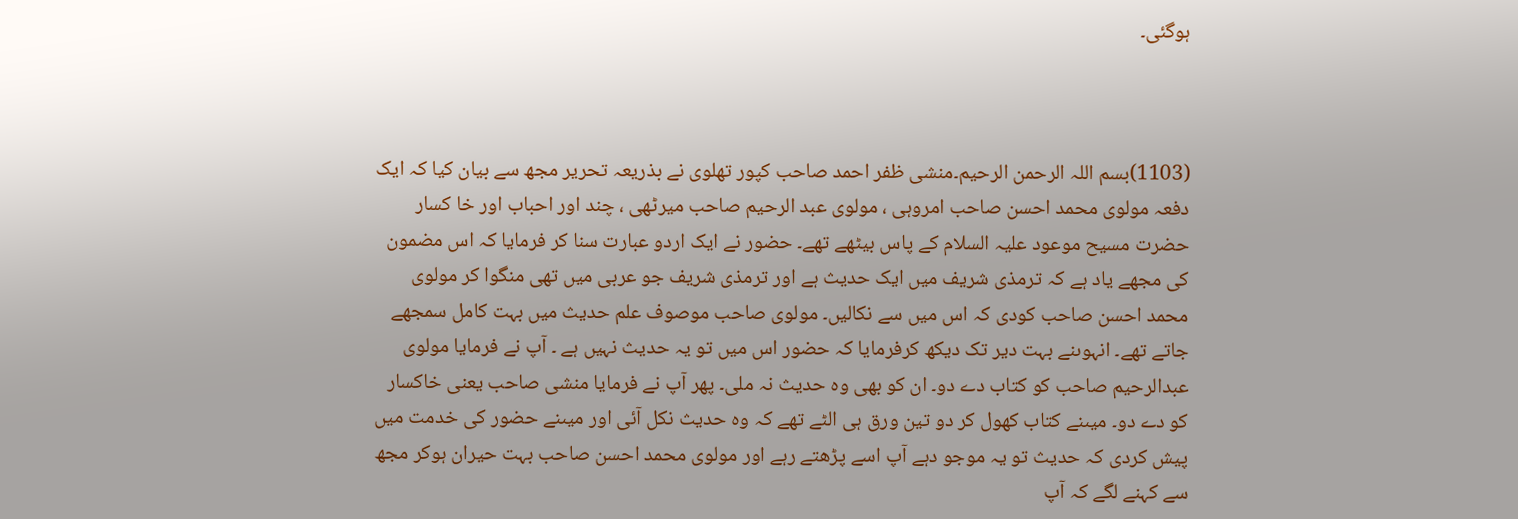ہوگئی۔



(1103)بسم اللہ الرحمن الرحیم۔منشی ظفر احمد صاحب کپور تھلوی نے بذریعہ تحریر مجھ سے بیان کیا کہ ایک دفعہ مولوی محمد احسن صاحب امروہی ، مولوی عبد الرحیم صاحب میرٹھی ، چند اور احباب اور خا کسار حضرت مسیح موعود علیہ السلام کے پاس بیٹھے تھے۔ حضور نے ایک اردو عبارت سنا کر فرمایا کہ اس مضمون کی مجھے یاد ہے کہ ترمذی شریف میں ایک حدیث ہے اور ترمذی شریف جو عربی میں تھی منگوا کر مولوی محمد احسن صاحب کودی کہ اس میں سے نکالیں۔ مولوی صاحب موصوف علم حدیث میں بہت کامل سمجھے جاتے تھے۔ انہوںنے بہت دیر تک دیکھ کرفرمایا کہ حضور اس میں تو یہ حدیث نہیں ہے ۔ آپ نے فرمایا مولوی عبدالرحیم صاحب کو کتاب دے دو۔ ان کو بھی وہ حدیث نہ ملی۔ پھر آپ نے فرمایا منشی صاحب یعنی خاکسار کو دے دو۔ میںنے کتاب کھول کر دو تین ورق ہی الٹے تھے کہ وہ حدیث نکل آئی اور میںنے حضور کی خدمت میں پیش کردی کہ حدیث تو یہ موجو دہے آپ اسے پڑھتے رہے اور مولوی محمد احسن صاحب بہت حیران ہوکر مجھ سے کہنے لگے کہ آپ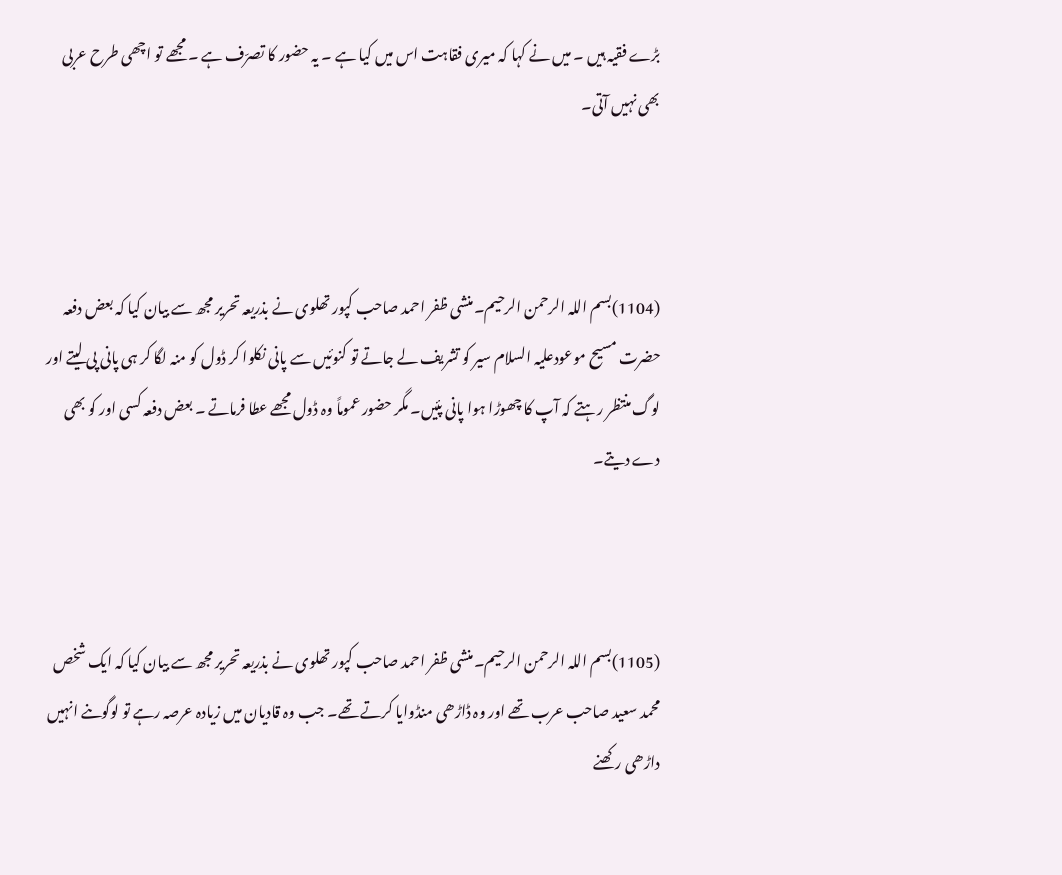بڑے فقیہ ہیں ۔ میں نے کہا کہ میری فقاہت اس میں کیا ہے ۔ یہ حضور کا تصرّف ہے ۔ مجھے تو اچھی طرح عربی بھی نہیں آتی۔



(1104)بسم اللہ الرحمن الرحیم۔منشی ظفر احمد صاحب کپور تھلوی نے بذریعہ تحریر مجھ سے بیان کیا کہ بعض دفعہ حضرت مسیح موعودعلیہ السلام سیر کو تشریف لے جاتے تو کنوئیں سے پانی نکلوا کر ڈول کو منہ لگا کر ہی پانی پی لیتے اور لوگ منتظر رہتے کہ آپ کا چھوڑا ہوا پانی پئیں۔ مگر حضور عموماً وہ ڈول مجھے عطا فرماتے ۔ بعض دفعہ کسی اور کو بھی دے دیتے۔



(1105)بسم اللہ الرحمن الرحیم۔منشی ظفر احمد صاحب کپور تھلوی نے بذریعہ تحریر مجھ سے بیان کیا کہ ایک شخص محمد سعید صاحب عرب تھے اور وہ ڈاڑھی منڈوایا کرتے تھے۔ جب وہ قادیان میں زیادہ عرصہ رہے تو لوگوںنے انہیں داڑھی رکھنے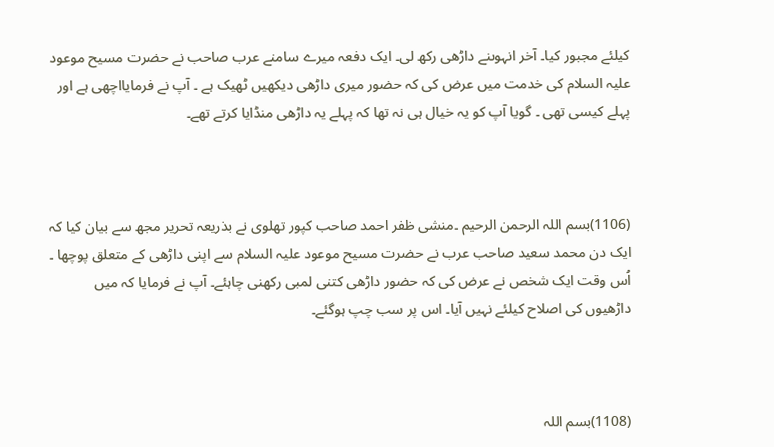کیلئے مجبور کیا۔ آخر انہوںنے داڑھی رکھ لی۔ ایک دفعہ میرے سامنے عرب صاحب نے حضرت مسیح موعود علیہ السلام کی خدمت میں عرض کی کہ حضور میری داڑھی دیکھیں ٹھیک ہے ۔ آپ نے فرمایااچھی ہے اور پہلے کیسی تھی ۔ گویا آپ کو یہ خیال ہی نہ تھا کہ پہلے یہ داڑھی منڈایا کرتے تھے۔



(1106)بسم اللہ الرحمن الرحیم ۔منشی ظفر احمد صاحب کپور تھلوی نے بذریعہ تحریر مجھ سے بیان کیا کہ ایک دن محمد سعید صاحب عرب نے حضرت مسیح موعود علیہ السلام سے اپنی داڑھی کے متعلق پوچھا ۔ اُس وقت ایک شخص نے عرض کی کہ حضور داڑھی کتنی لمبی رکھنی چاہئے۔ آپ نے فرمایا کہ میں داڑھیوں کی اصلاح کیلئے نہیں آیا۔ اس پر سب چپ ہوگئے۔



(1108)بسم اللہ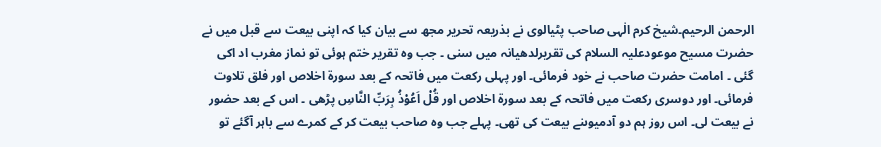الرحمن الرحیم۔شیخ کرم الٰہی صاحب پٹیالوی نے بذریعہ تحریر مجھ سے بیان کیا کہ اپنی بیعت سے قبل میں نے حضرت مسیح موعودعلیہ السلام کی تقریرلدھیانہ میں سنی ۔ جب وہ تقریر ختم ہوئی تو نماز مغرب اد اکی گئی ۔ امامت حضرت صاحب نے خود فرمائی۔ اور پہلی رکعت میں فاتحہ کے بعد سورۃ اخلاص اور فلق تلاوت فرمائی۔ اور دوسری رکعت میں فاتحہ کے بعد سورۃ اخلاص اور قُلْ اَعُوْذُ بِرَبِّ النَّاسِ پڑھی ۔ اس کے بعد حضور نے بیعت لی۔ اس روز ہم دو آدمیوںنے بیعت کی تھی۔ پہلے جب وہ صاحب بیعت کر کے کمرے سے باہر آگئے تو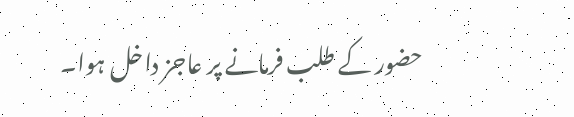حضور کے طلب فرمانے پر عاجز داخل ہوا۔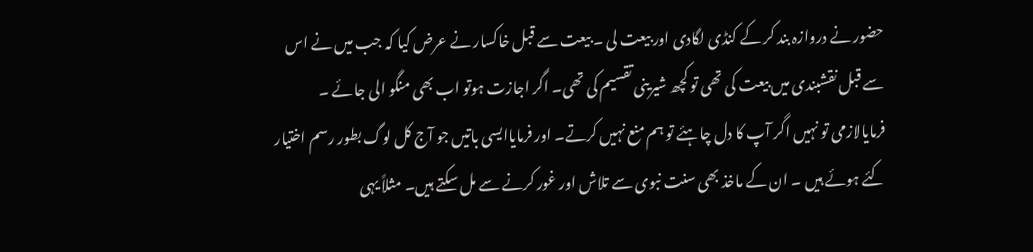حضور نے دروازہ بند کر کے کنڈی لگادی اور بیعت لی ۔ بیعت سے قبل خاکسار نے عرض کیا کہ جب میں نے اس سے قبل نقشبندی میں بیعت کی تھی تو کچھ شیرینی تقسیم کی تھی۔ اگر اجازت ہوتو اب بھی منگو الی جائے ۔ فرمایالازمی تو نہیں اگر آپ کا دل چاہئے تو ہم منع نہیں کرتے۔ اور فرمایاایسی باتیں جو آج کل لوگ بطور رسم اختیار کئے ہوئے ہیں ۔ ان کے ماخذ بھی سنت نبوی سے تلاش اور غور کرنے سے مل سکتے ہیں۔ مثلاً یہی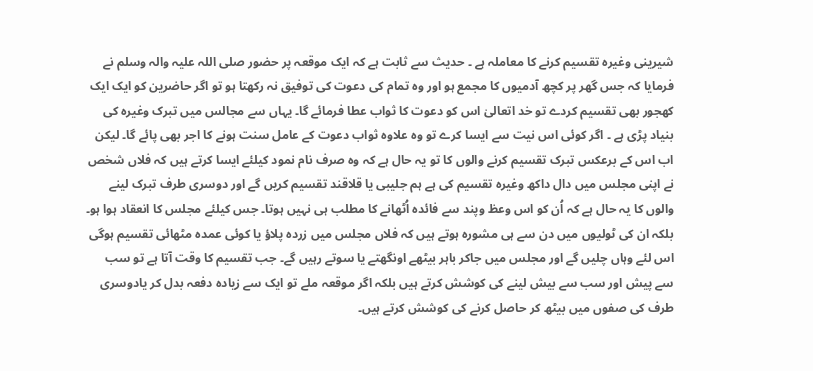شیرینی وغیرہ تقسیم کرنے کا معاملہ ہے ۔ حدیث سے ثابت ہے کہ ایک موقعہ پر حضور صلی اللہ علیہ والہ وسلم نے فرمایا کہ جس گھر پر کچھ آدمیوں کا مجمع ہو اور وہ تمام کی دعوت کی توفیق نہ رکھتا ہو تو اگر حاضرین کو ایک ایک کھجور بھی تقسیم کردے تو خد اتعالیٰ اس کو دعوت کا ثواب عطا فرمائے گا۔ یہاں سے مجالس میں تبرک وغیرہ کی بنیاد پڑی ہے ۔ اگر کوئی اس نیت سے ایسا کرے تو وہ علاوہ ثواب دعوت کے عامل سنت ہونے کا اجر بھی پائے گا۔ لیکن اب اس کے برعکس تبرک تقسیم کرنے والوں کا تو یہ حال ہے کہ وہ صرف نام نمود کیلئے ایسا کرتے ہیں کہ فلاں شخص نے اپنی مجلس میں دال داکھ وغیرہ تقسیم کی ہے ہم جلیبی یا قلاقند تقسیم کریں گے اور دوسری طرف تبرک لینے والوں کا یہ حال ہے کہ اُن کو اس وعظ وپند سے فائدہ اُٹھانے کا مطلب ہی نہیں ہوتا۔ جس کیلئے مجلس کا انعقاد ہوا ہو۔ بلکہ ان کی ٹولیوں میں دن سے ہی مشورہ ہوتے ہیں کہ فلاں مجلس میں زردہ پلاؤ یا کوئی عمدہ مٹھائی تقسیم ہوگی اس لئے وہاں چلیں گے اور مجلس میں جاکر باہر بیٹھے اونگھتے یا سوتے رہیں گے۔ جب تقسیم کا وقت آتا ہے تو سب سے پیش اور سب سے بیش لینے کی کوشش کرتے ہیں بلکہ اگر موقعہ ملے تو ایک سے زیادہ دفعہ بدل کر یادوسری طرف کی صفوں میں بیٹھ کر حاصل کرنے کی کوشش کرتے ہیں۔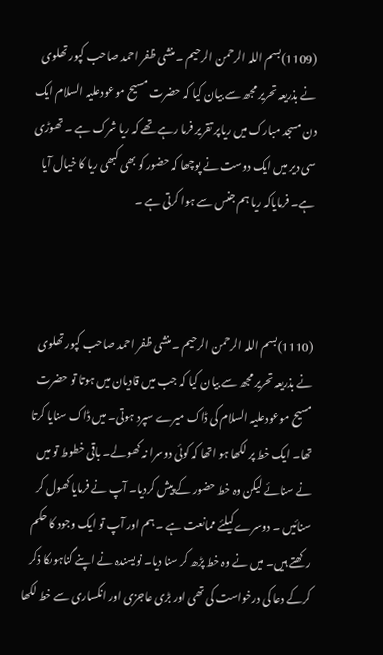(1109)بسم اللہ الرحمن الرحیم ۔منشی ظفر احمد صاحب کپور تھلوی نے بذریعہ تحریر مجھ سے بیان کیا کہ حضرت مسیح موعودعلیہ السلام ایک دن مسجد مبارک میں ریاپر تقریر فرما رہے تھے کہ ریا شرک ہے ۔ تھوڑی سی دیر میں ایک دوست نے پوچھا کہ حضور کو بھی کبھی ریا کا خیال آیا ہے۔ فرمایاکہ ریا ہم جنس سے ہوا کرتی ہے ۔



(1110)بسم اللہ الرحمن الرحیم ۔منشی ظفر احمد صاحب کپور تھلوی نے بذریعہ تحریر مجھ سے بیان کیا کہ جب میں قادیان میں ہوتا تو حضرت مسیح موعودعلیہ السلام کی ڈاک میرے سپرد ہوتی۔ میں ڈاک سنایا کرتا تھا۔ ایک خط پر لکھا ہو اتھا کہ کوئی دوسرا نہ کھولے۔ باقی خطوط تو میں نے سنائے لیکن وہ خط حضور کے پیش کردیا۔ آپ نے فرمایا کھول کر سنائیں ۔ دوسرے کیلئے ممانعت ہے ۔ ہم اور آپ تو ایک وجود کا حکم رکھتے ہیں۔ میں نے وہ خط پڑھ کر سنا دیا۔ نویسندہ نے اپنے گناہوںکا ذکر کرکے دعا کی درخواست کی تھی اور بڑی عاجزی اور انکساری سے خط لکھا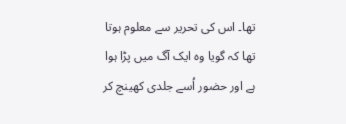تھا۔ اس کی تحریر سے معلوم ہوتا تھا کہ گویا وہ ایک آگ میں پڑا ہوا ہے اور حضور اُسے جلدی کھینچ کر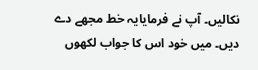نکالیں۔ آپ نے فرمایایہ خط مجھے دے دیں۔ میں خود اس کا جواب لکھوں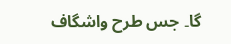گا۔ جس طرح واشگاف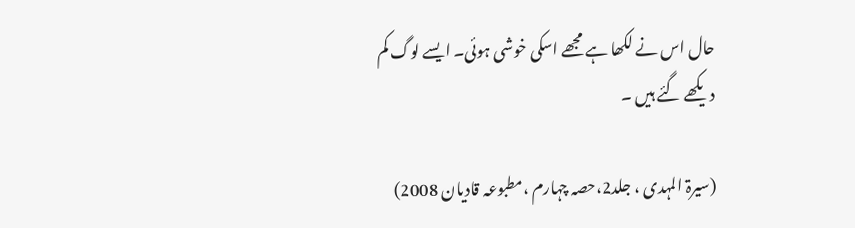حال اس نے لکھا ہے مجھے اسکی خوشی ہوئی۔ ایسے لوگ کم دیکھے گئے ہیں ۔

(سیرۃ المہدی ، جلد2،حصہ چہارم ،مطبوعہ قادیان 2008)